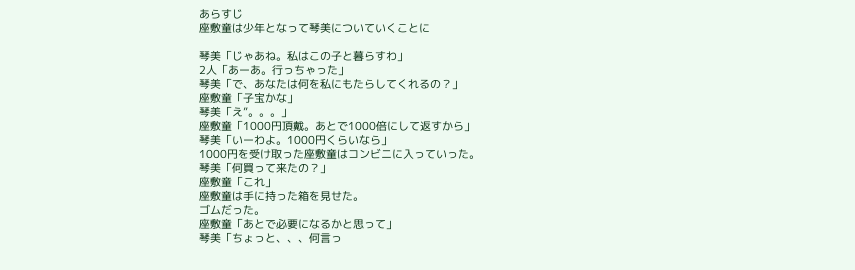あらすじ
座敷童は少年となって琴美についていくことに

琴美「じゃあね。私はこの子と暮らすわ」
2人「あーあ。行っちゃった」
琴美「で、あなたは何を私にもたらしてくれるの？」
座敷童「子宝かな」
琴美「え”。。。」
座敷童「1000円頂戴。あとで1000倍にして返すから」
琴美「いーわよ。1000円くらいなら」
1000円を受け取った座敷童はコンビニに入っていった。
琴美「何買って来たの？」
座敷童「これ」
座敷童は手に持った箱を見せた。
ゴムだった。
座敷童「あとで必要になるかと思って」
琴美「ちょっと、、、何言っ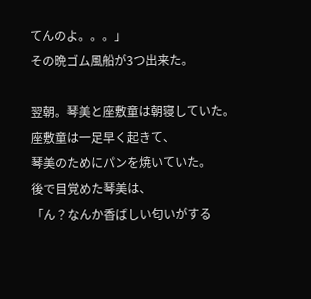てんのよ。。。」
その晩ゴム風船が3つ出来た。

翌朝。琴美と座敷童は朝寝していた。
座敷童は一足早く起きて、
琴美のためにパンを焼いていた。
後で目覚めた琴美は、
「ん？なんか香ばしい匂いがする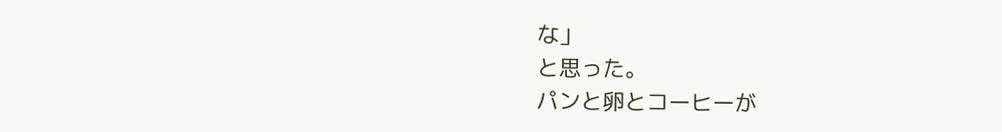な」
と思った。
パンと卵とコーヒーが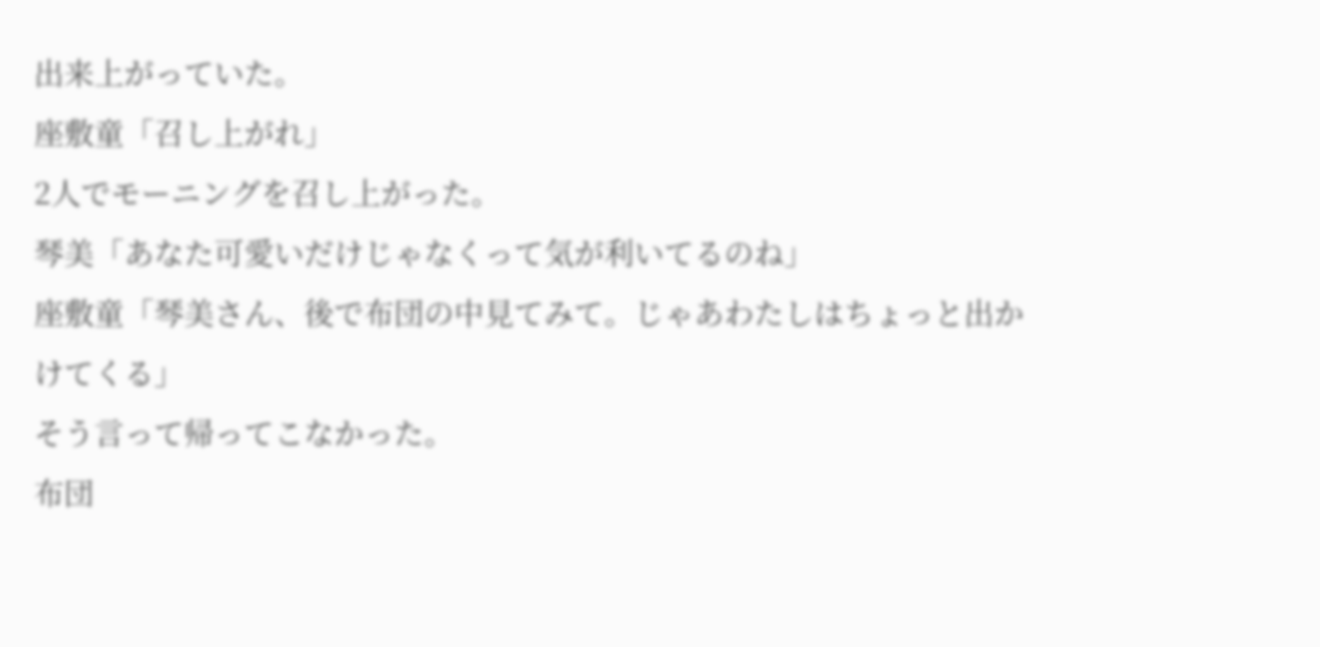出来上がっていた。
座敷童「召し上がれ」
2人でモーニングを召し上がった。
琴美「あなた可愛いだけじゃなくって気が利いてるのね」
座敷童「琴美さん、後で布団の中見てみて。じゃあわたしはちょっと出かけてくる」
そう言って帰ってこなかった。
布団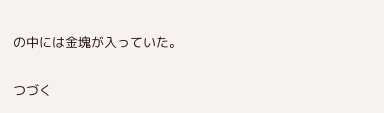の中には金塊が入っていた。


つづく